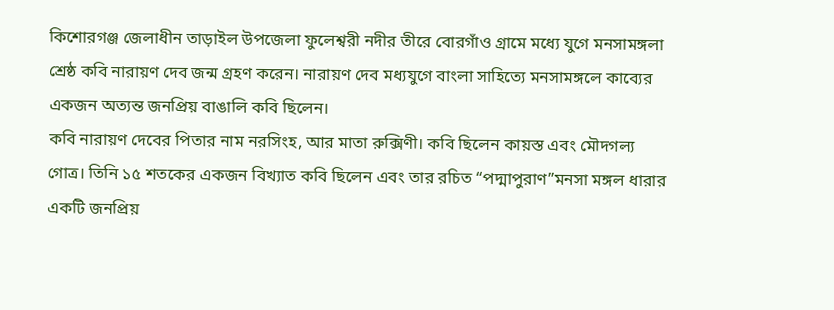কিশোরগঞ্জ জেলাধীন তাড়াইল উপজেলা ফুলেশ্বরী নদীর তীরে বোরগাঁও গ্রামে মধ্যে যুগে মনসামঙ্গলা শ্রেষ্ঠ কবি নারায়ণ দেব জন্ম গ্রহণ করেন। নারায়ণ দেব মধ্যযুগে বাংলা সাহিত্যে মনসামঙ্গলে কাব্যের একজন অত্যন্ত জনপ্রিয় বাঙালি কবি ছিলেন।
কবি নারায়ণ দেবের পিতার নাম নরসিংহ, আর মাতা রুক্সিণী। কবি ছিলেন কায়স্ত এবং মৌদগল্য গোত্র। তিনি ১৫ শতকের একজন বিখ্যাত কবি ছিলেন এবং তার রচিত “পদ্মাপুরাণ”মনসা মঙ্গল ধারার একটি জনপ্রিয়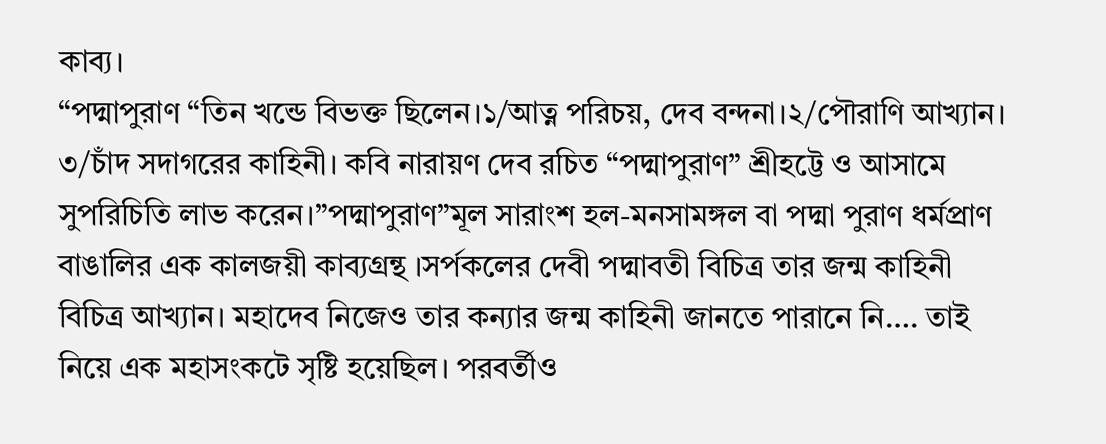কাব্য।
“পদ্মাপুরাণ “তিন খন্ডে বিভক্ত ছিলেন।১/আত্ন পরিচয়, দেব বন্দনা।২/পৌরাণি আখ্যান। ৩/চাঁদ সদাগরের কাহিনী। কবি নারায়ণ দেব রচিত “পদ্মাপুরাণ” শ্রীহট্টে ও আসামে সুপরিচিতি লাভ করেন।”পদ্মাপুরাণ”মূল সারাংশ হল-মনসামঙ্গল বা পদ্মা পুরাণ ধর্মপ্রাণ বাঙালির এক কালজয়ী কাব্যগ্রন্থ ।সর্পকলের দেবী পদ্মাবতী বিচিত্র তার জন্ম কাহিনী বিচিত্র আখ্যান। মহাদেব নিজেও তার কন্যার জন্ম কাহিনী জানতে পারানে নি…. তাই নিয়ে এক মহাসংকটে সৃষ্টি হয়েছিল। পরবর্তীও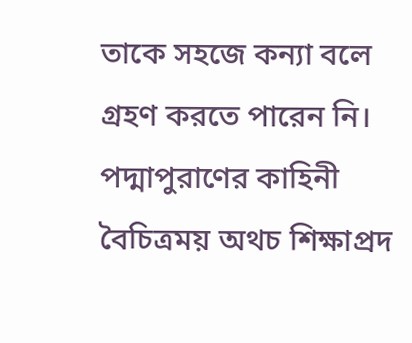তাকে সহজে কন্যা বলে গ্রহণ করতে পারেন নি।
পদ্মাপুরাণের কাহিনী বৈচিত্রময় অথচ শিক্ষাপ্রদ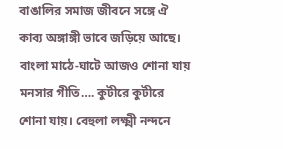বাঙালির সমাজ জীবনে সঙ্গে ঐ কাব্য অঙ্গাঙ্গী ভাবে জড়িয়ে আছে। বাংলা মাঠে-ঘাটে আজও শোনা যায় মনসার গীতি…. কুটীরে কুটীরে শোনা যায়। বেহুলা লক্ষ্মী নন্দনে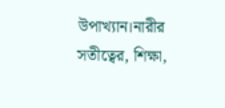উপাখ্যান।নারীর সতীত্বের, শিক্ষা,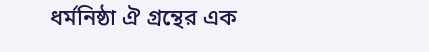ধর্মনিষ্ঠা ঐ গ্রন্থের এক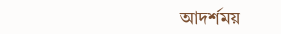আদর্শময়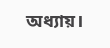অধ্যায়।